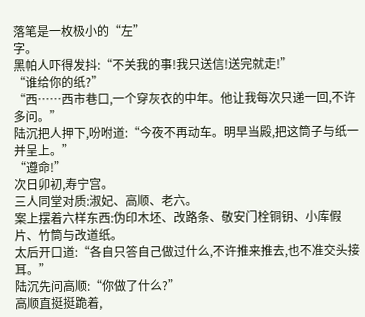落笔是一枚极小的“左”
字。
黑帕人吓得发抖:“不关我的事!我只送信!送完就走!”
“谁给你的纸?”
“西……西市巷口,一个穿灰衣的中年。他让我每次只递一回,不许多问。”
陆沉把人押下,吩咐道:“今夜不再动车。明早当殿,把这筒子与纸一并呈上。”
“遵命!”
次日卯初,寿宁宫。
三人同堂对质:淑妃、高顺、老六。
案上摆着六样东西:伪印木坯、改路条、敬安门栓铜钥、小库假片、竹筒与改道纸。
太后开口道:“各自只答自己做过什么,不许推来推去,也不准交头接耳。”
陆沉先问高顺:“你做了什么?”
高顺直挺挺跪着,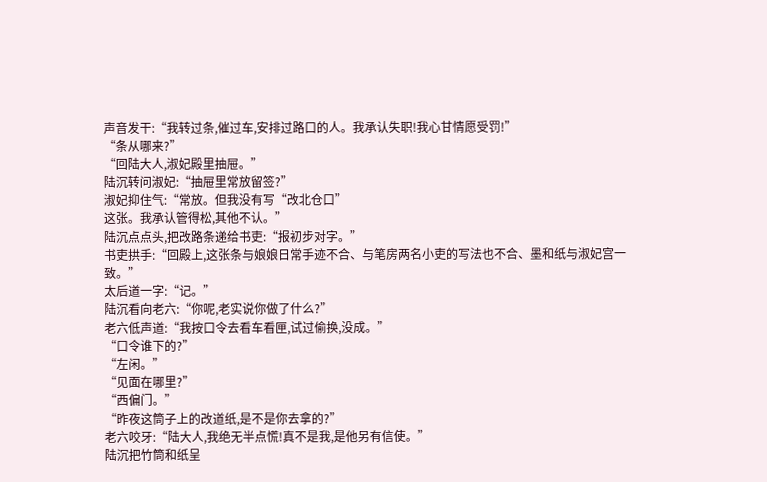声音发干:“我转过条,催过车,安排过路口的人。我承认失职!我心甘情愿受罚!”
“条从哪来?”
“回陆大人,淑妃殿里抽屉。”
陆沉转问淑妃:“抽屉里常放留签?”
淑妃抑住气:“常放。但我没有写“改北仓口”
这张。我承认管得松,其他不认。”
陆沉点点头,把改路条递给书吏:“报初步对字。”
书吏拱手:“回殿上,这张条与娘娘日常手迹不合、与笔房两名小吏的写法也不合、墨和纸与淑妃宫一致。”
太后道一字:“记。”
陆沉看向老六:“你呢,老实说你做了什么?”
老六低声道:“我按口令去看车看匣,试过偷换,没成。”
“口令谁下的?”
“左闲。”
“见面在哪里?”
“西偏门。”
“昨夜这筒子上的改道纸,是不是你去拿的?”
老六咬牙:“陆大人,我绝无半点慌!真不是我,是他另有信使。”
陆沉把竹筒和纸呈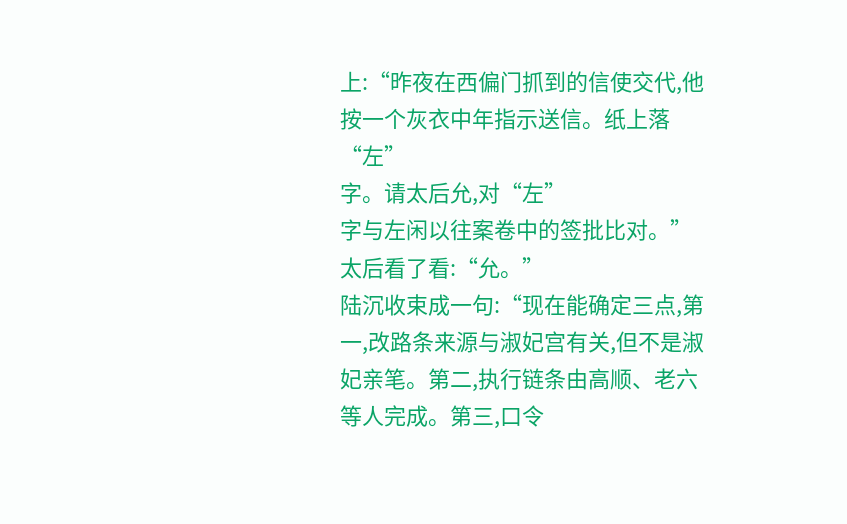上:“昨夜在西偏门抓到的信使交代,他按一个灰衣中年指示送信。纸上落“左”
字。请太后允,对“左”
字与左闲以往案卷中的签批比对。”
太后看了看:“允。”
陆沉收束成一句:“现在能确定三点,第一,改路条来源与淑妃宫有关,但不是淑妃亲笔。第二,执行链条由高顺、老六等人完成。第三,口令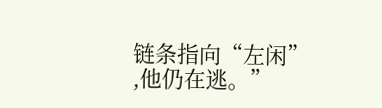链条指向“左闲”
,他仍在逃。”